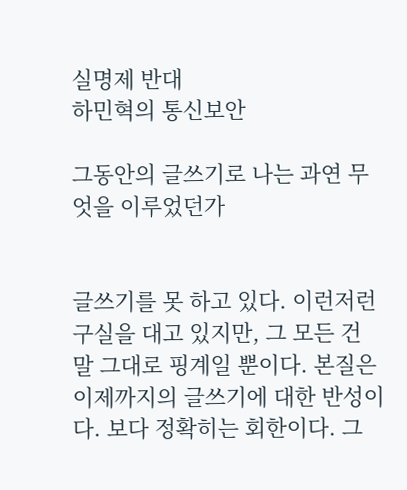실명제 반대
하민혁의 통신보안

그동안의 글쓰기로 나는 과연 무엇을 이루었던가


글쓰기를 못 하고 있다. 이런저런 구실을 대고 있지만, 그 모든 건 말 그대로 핑계일 뿐이다. 본질은 이제까지의 글쓰기에 대한 반성이다. 보다 정확히는 회한이다. 그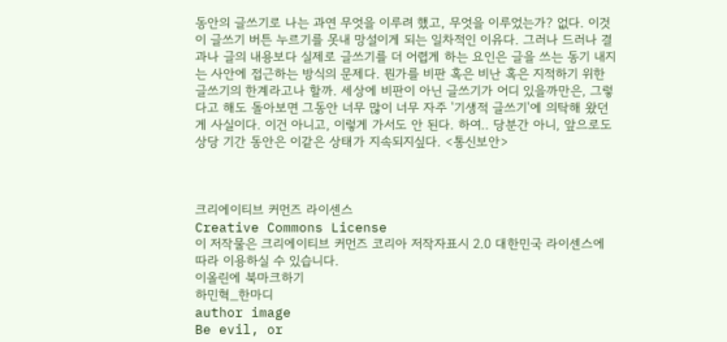동안의 글쓰기로 나는 과연 무엇을 이루려 했고, 무엇을 이루었는가? 없다. 이것이 글쓰기 버튼 누르기를 못내 망설이게 되는 일차적인 이유다. 그러나 드러나 결과나 글의 내용보다 실제로 글쓰기를 더 어렵게 하는 요인은 글을 쓰는 동기 내지는 사안에 접근하는 방식의 문제다. 뭔가를 비판 혹은 비난 혹은 지적하기 위한 글쓰기의 한계라고나 할까. 세상에 비판이 아닌 글쓰기가 어디 있을까만은, 그렇다고 해도 돌아보면 그동안 너무 많이 너무 자주 '기생적 글쓰기'에 의탁해 왔던 게 사실이다. 이건 아니고, 이렇게 가서도 안 된다. 하여.. 당분간 아니, 앞으로도 상당 기간 동안은 이같은 상태가 지속되지싶다. <통신보안>



크리에이티브 커먼즈 라이센스
Creative Commons License
이 저작물은 크리에이티브 커먼즈 코리아 저작자표시 2.0 대한민국 라이센스에 따라 이용하실 수 있습니다.
이올린에 북마크하기
하민혁_한마디
author image
Be evil, or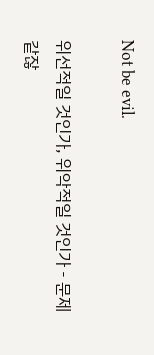Not be evil.

위선적일 것인가, 위악적일 것인가 - 문제 같잖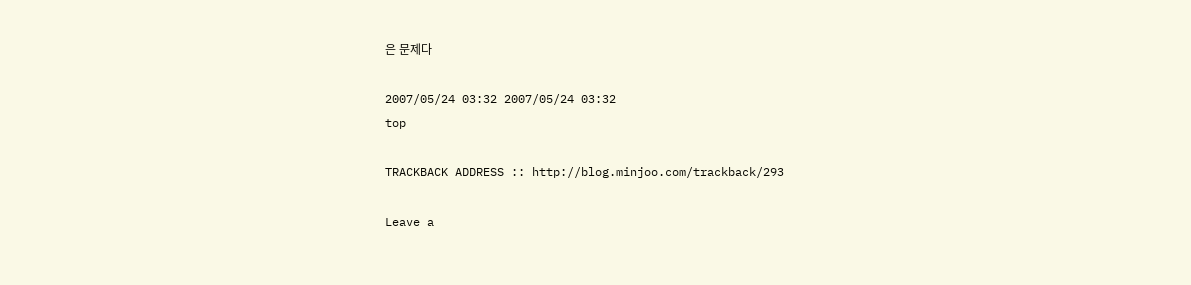은 문제다

2007/05/24 03:32 2007/05/24 03:32
top

TRACKBACK ADDRESS :: http://blog.minjoo.com/trackback/293

Leave a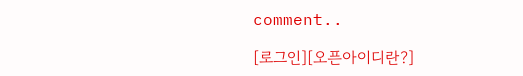comment..

[로그인][오픈아이디란?]